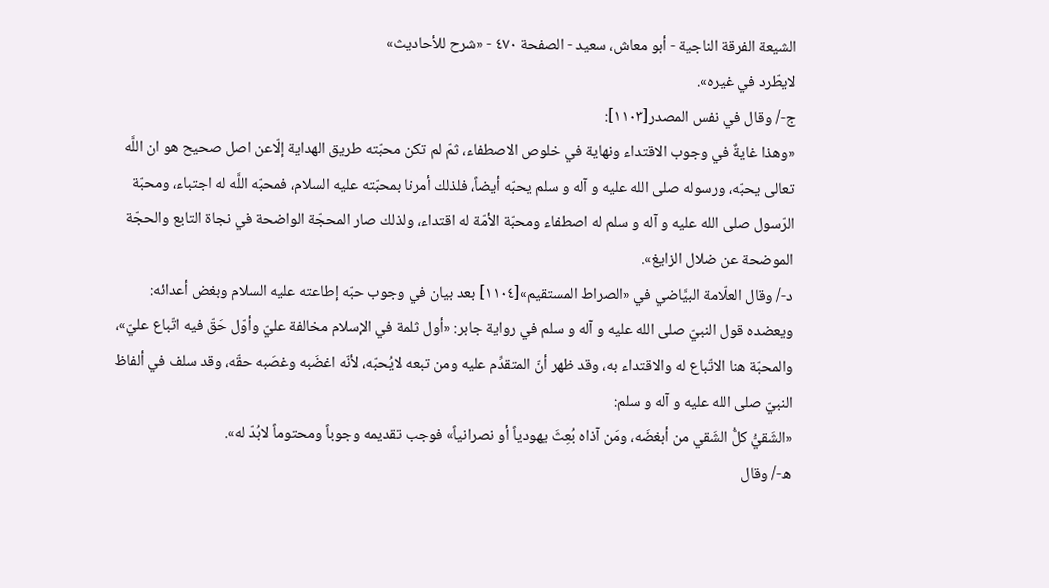الشيعة الفرقة الناجية - أبو معاش، سعيد - الصفحة ٤٧٠ - «شرح للأحاديث»
لايطّرد في غيره».
ج-/ وقال في نفس المصدر[١١٠٣]:
«وهذا غايةٌ في وجوب الاقتداء ونهاية في خلوص الاصطفاء، ثمّ لم تكن محبّته طريق الهداية إلّاعن اصل صحيح هو ان اللَّه تعالى يحبّه، ورسوله صلى الله عليه و آله و سلم يحبّه أيضاً، فلذلك أمرنا بمحبّته عليه السلام، فمحبّه اللَّه له اجتباء، ومحبّة الرّسول صلى الله عليه و آله و سلم له اصطفاء ومحبّة الأمّة له اقتداء، ولذلك صار المحجّة الواضحة في نجاة التابع والحجّة الموضحة عن ضلال الزايغ».
د-/ وقال العلّامة البيَّاضي في «الصراط المستقيم»[١١٠٤] بعد بيان في وجوب حبّه إطاعته عليه السلام وبغض أعدائه:
ويعضده قول النبيّ صلى الله عليه و آله و سلم في رواية جابر: «أول ثلمة في الإسلام مخالفة عليّ وأوّل حَقّ فيه اتّباع عليّ»، والمحبّة هنا الاتّباع له والاقتداء به، وقد ظهر أنّ المتقدِّم عليه ومن تبعه لايُحبّه، لأنّه اغضَبه وغصَبه حقّه، وقد سلف في ألفاظ النبيّ صلى الله عليه و آله و سلم:
«الشَقيُّ كلُّ الشَقي من أبغضَه، ومَن آذاه بُعِثَ يهودياً أو نصرانياً» فوجب تقديمه وجوباً ومحتوماً لابُدّ له».
ه-/ وقال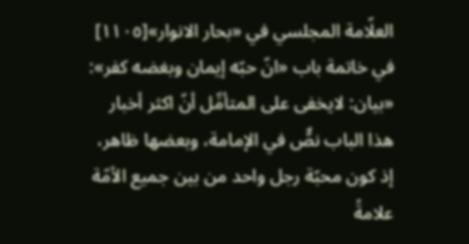العلّامة المجلسي في «بحار الانوار»[١١٠٥] في خاتمة باب «انّ حبّه إيمان وبغضه كفر»:
«بيان: لايخفى على المتأمِّل أنّ اكثر أخبار هذا الباب نصٌّ في الإمامة، وبعضها ظاهر، إذ كون محبّة رجل واحد من بين جميع الأمّة علامةً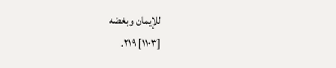للإيمان وبغضه
[١١٠٣] ٢١٩.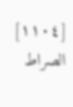[١١٠٤] الصراط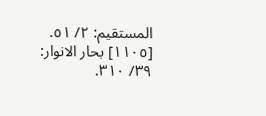المستقيم: ٢/ ٥١.
[١١٠٥] بحار الانوار: ٣٩/ ٣١٠.